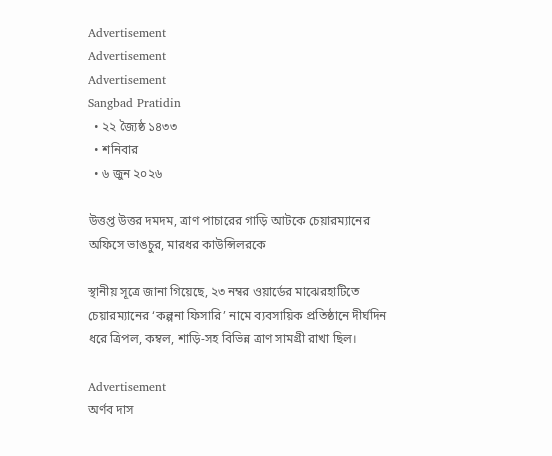Advertisement
Advertisement
Advertisement
Sangbad Pratidin
  • ২২ জ্যৈষ্ঠ ১৪৩৩
  • শনিবার
  • ৬ জুন ২০২৬

উত্তপ্ত উত্তর দমদম, ত্রাণ পাচারের গাড়ি আটকে চেয়ারম্যানের অফিসে ভাঙচুর, মারধর কাউন্সিলরকে

স্থানীয় সূত্রে জানা গিয়েছে, ২৩ নম্বর ওয়ার্ডের মাঝেরহাটিতে চেয়ারম্যানের ‘কল্পনা ফিসারি’ নামে ব্যবসায়িক প্রতিষ্ঠানে দীর্ঘদিন ধরে ত্রিপল, কম্বল, শাড়ি-সহ বিভিন্ন ত্রাণ সামগ্রী রাখা ছিল।

Advertisement
অর্ণব দাস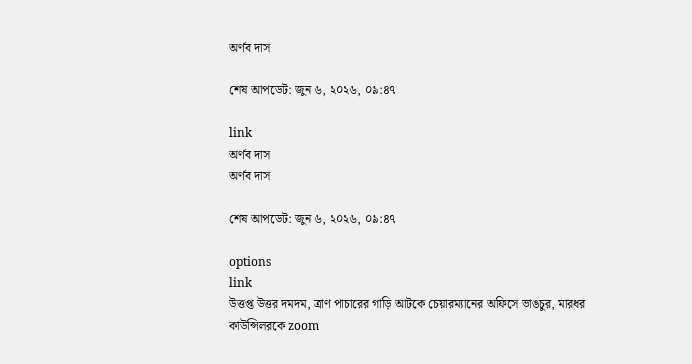অর্ণব দাস

শেষ আপডেট: জুন ৬, ২০২৬, ০৯:৪৭

link
অর্ণব দাস
অর্ণব দাস

শেষ আপডেট: জুন ৬, ২০২৬, ০৯:৪৭

options
link
উত্তপ্ত উত্তর দমদম, ত্রাণ পাচারের গাড়ি আটকে চেয়ারম্যানের অফিসে ভাঙচুর, মারধর কাউন্সিলরকে zoom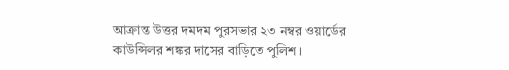আক্রান্ত উত্তর দমদম পুরসভার ২৩ নম্বর ওয়ার্ডের কাউন্সিলর শঙ্কর দাসের বাড়িতে পুলিশ।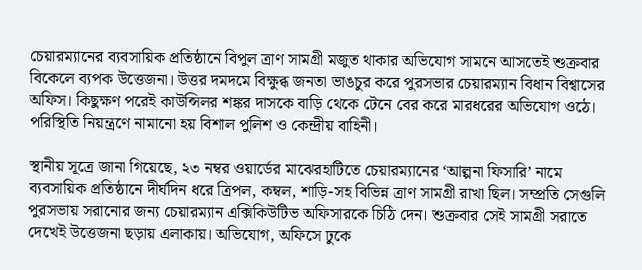চেয়ারম্যানের ব্যবসায়িক প্রতিষ্ঠানে বিপুল ত্রাণ সামগ্রী মজুত থাকার অভিযোগ সামনে আসতেই শুক্রবার বিকেলে ব্যপক উত্তেজনা। উত্তর দমদমে বিক্ষুব্ধ জনতা ভাঙচুর করে পুরসভার চেয়ারম্যান বিধান বিশ্বাসের অফিস। কিছুক্ষণ পরেই কাউন্সিলর শঙ্কর দাসকে বাড়ি থেকে টেনে বের করে মারধরের অভিযোগ ওঠে। পরিস্থিতি নিয়ন্ত্রণে নামানো হয় বিশাল পুলিশ ও কেন্দ্রীয় বাহিনী।

স্থানীয় সূত্রে জানা গিয়েছে, ২৩ নম্বর ওয়ার্ডের মাঝেরহাটিতে চেয়ারম্যানের ‘আল্পনা ফিসারি’ নামে ব্যবসায়িক প্রতিষ্ঠানে দীর্ঘদিন ধরে ত্রিপল, কম্বল, শাড়ি-সহ বিভিন্ন ত্রাণ সামগ্রী রাখা ছিল। সম্প্রতি সেগুলি পুরসভায় সরানোর জন্য চেয়ারম্যান এক্সিকিউটিভ অফিসারকে চিঠি দেন। শুক্রবার সেই সামগ্রী সরাতে দেখেই উত্তেজনা ছড়ায় এলাকায়। অভিযোগ, অফিসে ঢুকে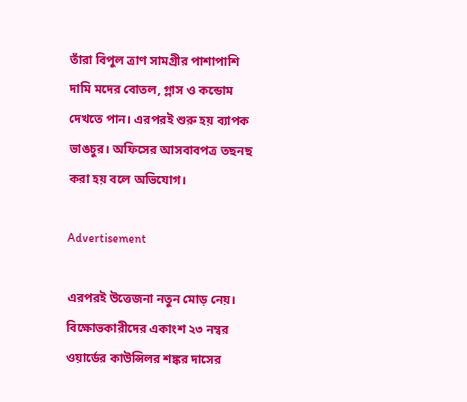তাঁরা বিপুল ত্রাণ সামগ্রীর পাশাপাশি দামি মদের বোতল, গ্লাস ও কন্ডোম দেখতে পান। এরপরই শুরু হয় ব্যাপক ভাঙচুর। অফিসের আসবাবপত্র তছনছ করা হয় বলে অভিযোগ।

Advertisement

এরপরই উত্তেজনা নতুন মোড় নেয়। বিক্ষোভকারীদের একাংশ ২৩ নম্বর ওয়ার্ডের কাউন্সিলর শঙ্কর দাসের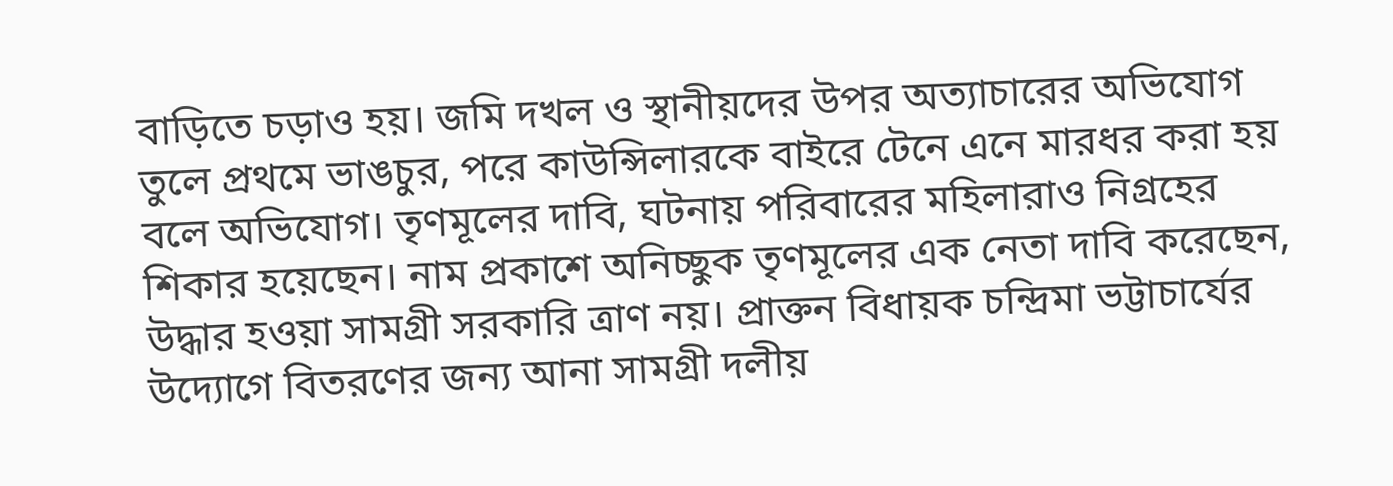বাড়িতে চড়াও হয়। জমি দখল ও স্থানীয়দের উপর অত্যাচারের অভিযোগ তুলে প্রথমে ভাঙচুর, পরে কাউন্সিলারকে বাইরে টেনে এনে মারধর করা হয় বলে অভিযোগ। তৃণমূলের দাবি, ঘটনায় পরিবারের মহিলারাও নিগ্রহের শিকার হয়েছেন। নাম প্রকাশে অনিচ্ছুক তৃণমূলের এক নেতা দাবি করেছেন, উদ্ধার হওয়া সামগ্রী সরকারি ত্রাণ নয়। প্রাক্তন বিধায়ক চন্দ্রিমা ভট্টাচার্যের উদ্যোগে বিতরণের জন্য আনা সামগ্রী দলীয়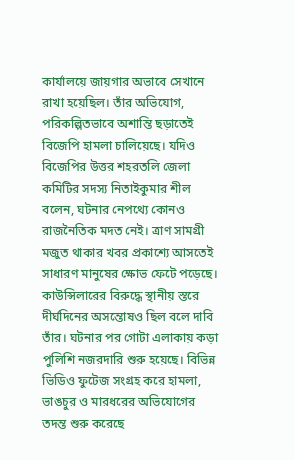কার্যালয়ে জায়গার অভাবে সেখানে রাখা হয়েছিল। তাঁর অভিযোগ, পরিকল্পিতভাবে অশান্তি ছড়াতেই বিজেপি হামলা চালিয়েছে। যদিও বিজেপির উত্তর শহরতলি জেলা কমিটির সদস্য নিতাইকুমার শীল বলেন, ঘটনার নেপথ্যে কোনও রাজনৈতিক মদত নেই। ত্রাণ সামগ্রী মজুত থাকার খবর প্রকাশ্যে আসতেই সাধারণ মানুষের ক্ষোভ ফেটে পড়েছে। কাউন্সিলারের বিরুদ্ধে স্থানীয় স্তরে দীর্ঘদিনের অসন্তোষও ছিল বলে দাবি তাঁর। ঘটনার পর গোটা এলাকায় কড়া পুলিশি নজরদারি শুরু হয়েছে। বিভিন্ন ভিডিও ফুটেজ সংগ্রহ করে হামলা, ভাঙচুর ও মারধরের অভিযোগের তদন্ত শুরু করেছে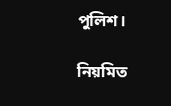পুলিশ।

নিয়মিত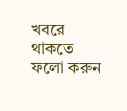খবরে থাকতে ফলো করুন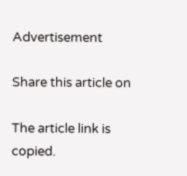Advertisement

Share this article on

The article link is copied.